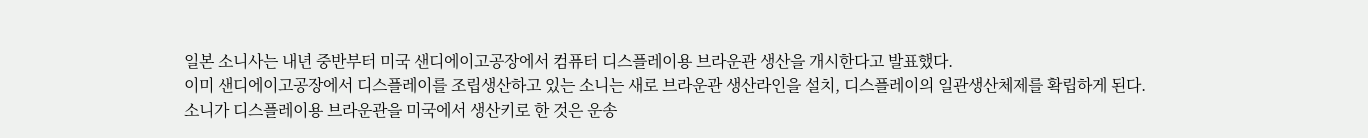일본 소니사는 내년 중반부터 미국 샌디에이고공장에서 컴퓨터 디스플레이용 브라운관 생산을 개시한다고 발표했다.
이미 샌디에이고공장에서 디스플레이를 조립생산하고 있는 소니는 새로 브라운관 생산라인을 설치, 디스플레이의 일관생산체제를 확립하게 된다.
소니가 디스플레이용 브라운관을 미국에서 생산키로 한 것은 운송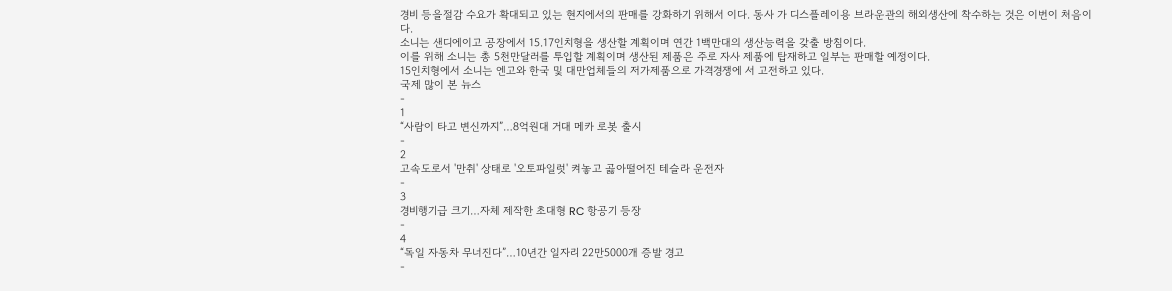경비 등을절감 수요가 확대되고 있는 현지에서의 판매를 강화하기 위해서 이다. 동사 가 디스플레이용 브라운관의 해외생산에 착수하는 것은 이번이 처음이다.
소니는 샌디에이고 공장에서 15.17인치형을 생산할 계획이며 연간 1백만대의 생산능력을 갖출 방침이다.
이를 위해 소니는 총 5천만달러를 투입할 계획이며 생산된 제품은 주로 자사 제품에 탑재하고 일부는 판매할 예정이다.
15인치형에서 소니는 엔고와 한국 및 대만업체들의 저가제품으로 가격경쟁에 서 고전하고 있다.
국제 많이 본 뉴스
-
1
“사람이 타고 변신까지”…8억원대 거대 메카 로봇 출시
-
2
고속도로서 '만취' 상태로 '오토파일럿' 켜놓고 곯아떨어진 테슬라 운전자
-
3
경비행기급 크기…자체 제작한 초대형 RC 항공기 등장
-
4
“독일 자동차 무너진다”…10년간 일자리 22만5000개 증발 경고
-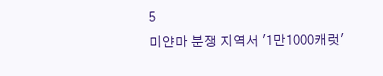5
미얀마 분쟁 지역서 '1만1000캐럿'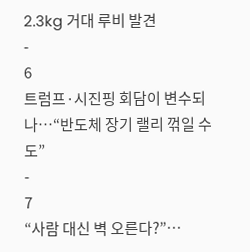2.3kg 거대 루비 발견
-
6
트럼프·시진핑 회담이 변수되나…“반도체 장기 랠리 꺾일 수도”
-
7
“사람 대신 벽 오른다?”…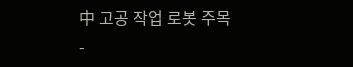中 고공 작업 로봇 주목
-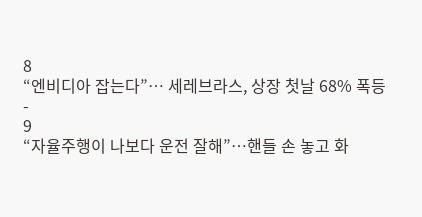8
“엔비디아 잡는다”… 세레브라스, 상장 첫날 68% 폭등
-
9
“자율주행이 나보다 운전 잘해”…핸들 손 놓고 화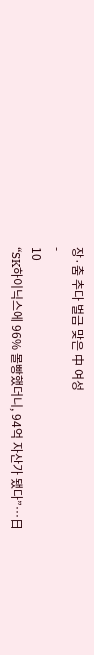장·춤 추다 벌금 맞은 中 여성
-
10
“SK하이닉스에 96% 몰빵했더니, 94억 자산가 됐다”…日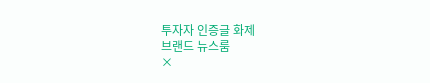투자자 인증글 화제
브랜드 뉴스룸
×